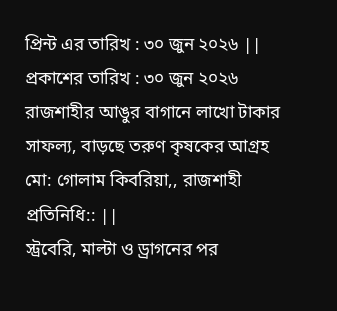প্রিন্ট এর তারিখ : ৩০ জুন ২০২৬ ||
প্রকাশের তারিখ : ৩০ জুন ২০২৬
রাজশাহীর আঙুর বাগানে লাখো টাকার সাফল্য, বাড়ছে তরুণ কৃষকের আগ্রহ
মো: গোলাম কিবরিয়া,, রাজশাহী প্রতিনিধি:: ||
স্ট্রবেরি, মাল্টা ও ড্রাগনের পর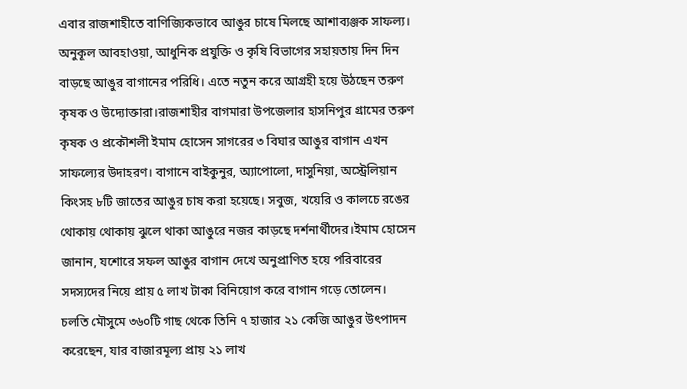এবার রাজশাহীতে বাণিজ্যিকভাবে আঙুর চাষে মিলছে আশাব্যঞ্জক সাফল্য। অনুকূল আবহাওয়া, আধুনিক প্রযুক্তি ও কৃষি বিভাগের সহায়তায় দিন দিন বাড়ছে আঙুর বাগানের পরিধি। এতে নতুন করে আগ্রহী হয়ে উঠছেন তরুণ কৃষক ও উদ্যোক্তারা।রাজশাহীর বাগমারা উপজেলার হাসনিপুর গ্রামের তরুণ কৃষক ও প্রকৌশলী ইমাম হোসেন সাগরের ৩ বিঘার আঙুর বাগান এখন সাফল্যের উদাহরণ। বাগানে বাইকুনুর, অ্যাপোলো, দাসুনিয়া, অস্ট্রেলিয়ান কিংসহ ৮টি জাতের আঙুর চাষ করা হয়েছে। সবুজ, খয়েরি ও কালচে রঙের থোকায় থোকায় ঝুলে থাকা আঙুরে নজর কাড়ছে দর্শনার্থীদের।ইমাম হোসেন জানান, যশোরে সফল আঙুর বাগান দেখে অনুপ্রাণিত হয়ে পরিবারের সদস্যদের নিয়ে প্রায় ৫ লাখ টাকা বিনিয়োগ করে বাগান গড়ে তোলেন। চলতি মৌসুমে ৩৬০টি গাছ থেকে তিনি ৭ হাজার ২১ কেজি আঙুর উৎপাদন করেছেন, যার বাজারমূল্য প্রায় ২১ লাখ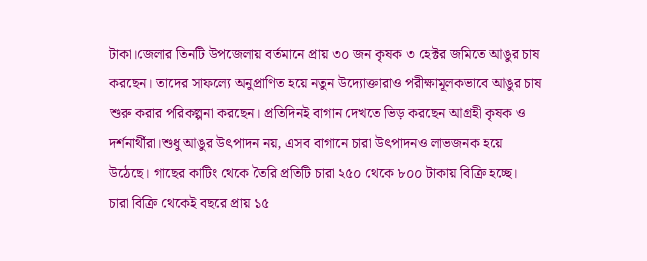টাকা।জেলার তিনটি উপজেলায় বর্তমানে প্রায় ৩০ জন কৃষক ৩ হেক্টর জমিতে আঙুর চাষ করছেন। তাদের সাফল্যে অনুপ্রাণিত হয়ে নতুন উদ্যোক্তারাও পরীক্ষামূলকভাবে আঙুর চাষ শুরু করার পরিকল্পনা করছেন। প্রতিদিনই বাগান দেখতে ভিড় করছেন আগ্রহী কৃষক ও দর্শনার্থীরা।শুধু আঙুর উৎপাদন নয়, এসব বাগানে চারা উৎপাদনও লাভজনক হয়ে উঠেছে। গাছের কাটিং থেকে তৈরি প্রতিটি চারা ২৫০ থেকে ৮০০ টাকায় বিক্রি হচ্ছে। চারা বিক্রি থেকেই বছরে প্রায় ১৫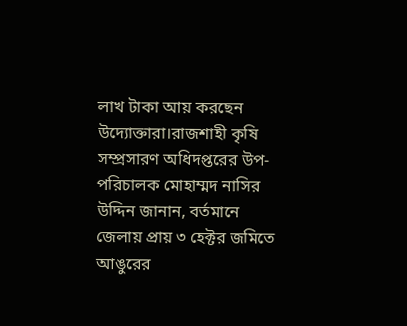লাখ টাকা আয় করছেন উদ্যোক্তারা।রাজশাহী কৃষি সম্প্রসারণ অধিদপ্তরের উপ-পরিচালক মোহাম্মদ নাসির উদ্দিন জানান, বর্তমানে জেলায় প্রায় ৩ হেক্টর জমিতে আঙুরের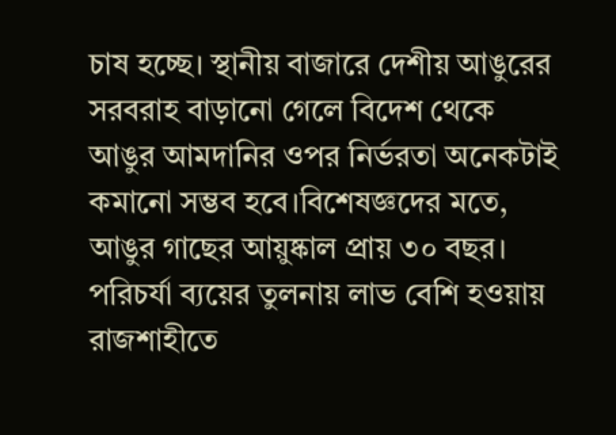চাষ হচ্ছে। স্থানীয় বাজারে দেশীয় আঙুরের সরবরাহ বাড়ানো গেলে বিদেশ থেকে আঙুর আমদানির ওপর নির্ভরতা অনেকটাই কমানো সম্ভব হবে।বিশেষজ্ঞদের মতে, আঙুর গাছের আয়ুষ্কাল প্রায় ৩০ বছর। পরিচর্যা ব্যয়ের তুলনায় লাভ বেশি হওয়ায় রাজশাহীতে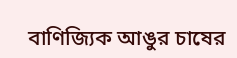বাণিজ্যিক আঙুর চাষের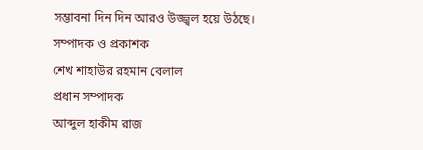সম্ভাবনা দিন দিন আরও উজ্জ্বল হয়ে উঠছে।
সম্পাদক ও প্রকাশক
শেখ শাহাউর রহমান বেলাল
প্রধান সম্পাদক
আব্দুল হাকীম রাজ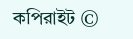কপিরাইট ©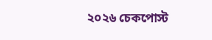২০২৬ চেকপোস্ট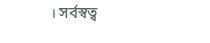। সর্বস্বত্ব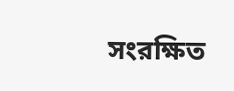সংরক্ষিত